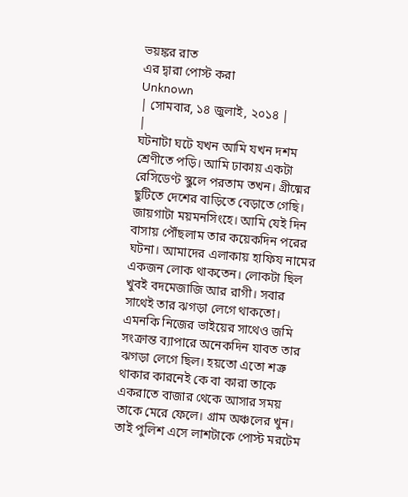ভয়ঙ্কর রাত
এর দ্বারা পোস্ট করা
Unknown
| সোমবার, ১৪ জুলাই, ২০১৪ |
|
ঘটনাটা ঘটে যখন আমি যখন দশম শ্রেণীতে পড়ি। আমি ঢাকায় একটা রেসিডেণ্ট স্কুলে পরতাম তখন। গ্রীষ্মের ছুটিতে দেশের বাড়িতে বেড়াতে গেছি। জায়গাটা ময়মনসিংহে। আমি যেই দিন বাসায় পৌঁছলাম তার কয়েকদিন পরের ঘটনা। আমাদের এলাকায় হাফিয নামের একজন লোক থাকতেন। লোকটা ছিল খুবই বদমেজাজি আর রাগী। সবার সাথেই তার ঝগড়া লেগে থাকতো। এমনকি নিজের ভাইয়ের সাথেও জমি সংক্রান্ত ব্যাপারে অনেকদিন যাবত তার ঝগড়া লেগে ছিল। হয়তো এতো শত্রু থাকার কারনেই কে বা কারা তাকে একরাতে বাজার থেকে আসার সময় তাকে মেরে ফেলে। গ্রাম অঞ্চলের খুন। তাই পুলিশ এসে লাশটাকে পোস্ট মরটেম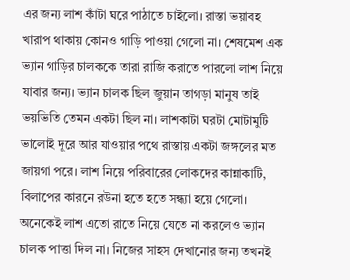এর জন্য লাশ কাঁটা ঘরে পাঠাতে চাইলো। রাস্তা ভয়াবহ খারাপ থাকায় কোনও গাড়ি পাওয়া গেলো না। শেষমেশ এক ভ্যান গাড়ির চালককে তারা রাজি করাতে পারলো লাশ নিয়ে যাবার জন্য। ভ্যান চালক ছিল জুয়ান তাগড়া মানুষ তাই ভয়ভিতি তেমন একটা ছিল না। লাশকাটা ঘরটা মোটামুটি ভালোই দূরে আর যাওয়ার পথে রাস্তায় একটা জঙ্গলের মত জায়গা পরে। লাশ নিয়ে পরিবারের লোকদের কান্নাকাটি, বিলাপের কারনে রউনা হতে হতে সন্ধ্যা হয়ে গেলো। অনেকেই লাশ এতো রাতে নিয়ে যেতে না করলেও ভ্যান চালক পাত্তা দিল না। নিজের সাহস দেখানোর জন্য তখনই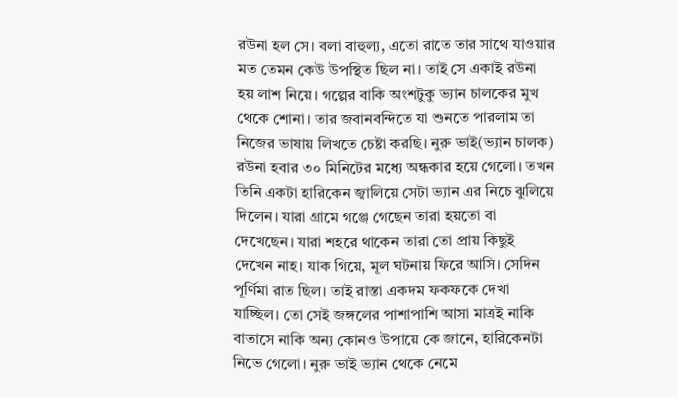রউনা হল সে। বলা বাহুল্য, এতো রাতে তার সাথে যাওয়ার মত তেমন কেউ উপস্থিত ছিল না। তাই সে একাই রউনা হয় লাশ নিয়ে। গল্পের বাকি অংশটুকু ভ্যান চালকের মুখ থেকে শোনা। তার জবানবন্দিতে যা শুনতে পারলাম তা নিজের ভাষায় লিখতে চেষ্টা করছি। নুরু ভাই(ভ্যান চালক) রউনা হবার ৩০ মিনিটের মধ্যে অন্ধকার হয়ে গেলো। তখন তিনি একটা হারিকেন জ্বালিয়ে সেটা ভ্যান এর নিচে ঝুলিয়ে দিলেন। যারা গ্রামে গঞ্জে গেছেন তারা হয়তো বা দেখেছেন। যারা শহরে থাকেন তারা তো প্রায় কিছুই দেখেন নাহ। যাক গিয়ে, মূল ঘটনায় ফিরে আসি। সেদিন পূর্ণিমা রাত ছিল। তাই রাস্তা একদম ফকফকে দেখা যাচ্ছিল। তো সেই জঙ্গলের পাশাপাশি আসা মাত্রই নাকি বাতাসে নাকি অন্য কোনও উপায়ে কে জানে, হারিকেনটা নিভে গেলো। নুরু ভাই ভ্যান থেকে নেমে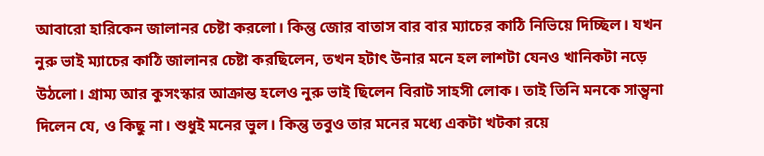আবারো হারিকেন জালানর চেষ্টা করলো। কিন্তু জোর বাতাস বার বার ম্যাচের কাঠি নিভিয়ে দিচ্ছিল। যখন নুরু ভাই ম্যাচের কাঠি জালানর চেষ্টা করছিলেন, তখন হটাৎ উনার মনে হল লাশটা যেনও খানিকটা নড়ে উঠলো। গ্রাম্য আর কুসংস্কার আক্রান্ত হলেও নুরু ভাই ছিলেন বিরাট সাহসী লোক। তাই তিনি মনকে সান্ত্বনা দিলেন যে, ও কিছু না। শুধুই মনের ভুল। কিন্তু তবুও তার মনের মধ্যে একটা খটকা রয়ে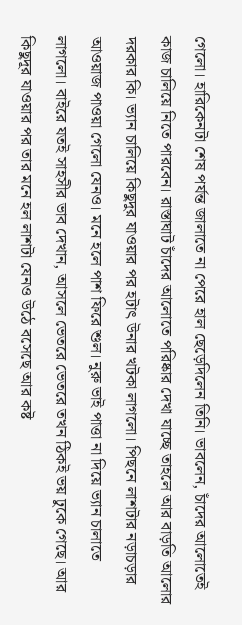গেলো। হারিকেনটা শেষ পর্যন্ত জালাতে না পেরে হাল ছেড়েদিলেন তিনি। ভাবলেন, চাঁদের আলোতেই কাজ চালিয়ে নিতে পারবেন। রাস্তাঘাট চাঁদের আলোতে পরিষ্কার দেখা যাচ্ছে তাহলে আর বাড়তি আলোর দরকার কি। ভ্যান চালিয়ে কিছুদুর যাওয়ার পর হটাৎ উনার খটকা লাগলো। পিছনে লাশটার নড়াচড়ার আওয়াজ পাওয়া গেলো যেনও। মনে হলে পাশ ফিরে শুল। নুরু ভাই পাত্তা না দিয়ে ভ্যান চালাতে লাগলো। বাইরে যতই সাহসীর ভাব দেখান, আসলে ভেতরে ভেতরে তখন ঠিকই ভয় ঢুকে গেছে। আর কিছুদূর যাওয়ার পর তার মনে হল লাশটা যেনও উঠে বসেছে আর কষ্ট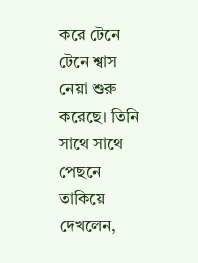করে টেনে টেনে শ্বাস নেয়া শুরু করেছে। তিনি সাথে সাথে পেছনে তাকিয়ে দেখলেন,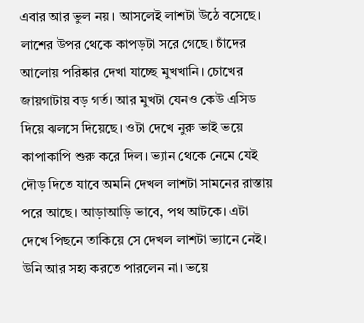এবার আর ভুল নয়। আসলেই লাশটা উঠে বসেছে। লাশের উপর থেকে কাপড়টা সরে গেছে। চাঁদের আলোয় পরিষ্কার দেখা যাচ্ছে মুখখানি। চোখের জায়গাটায় বড় গর্ত। আর মুখটা যেনও কেউ এসিড দিয়ে ঝলসে দিয়েছে। ওটা দেখে নুরু ভাই ভয়ে কাপাকাপি শুরু করে দিল। ভ্যান থেকে নেমে যেই দৌড় দিতে যাবে অমনি দেখল লাশটা সামনের রাস্তায় পরে আছে। আড়াআড়ি ভাবে, পথ আটকে। এটা দেখে পিছনে তাকিয়ে সে দেখল লাশটা ভ্যানে নেই। উনি আর সহ্য করতে পারলেন না। ভয়ে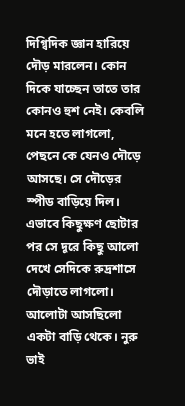দিগ্বিদিক জ্ঞান হারিয়ে দৌড় মারলেন। কোন দিকে যাচ্ছেন তাতে তার কোনও হুশ নেই। কেবলি মনে হতে লাগলো, পেছনে কে যেনও দৌড়ে আসছে। সে দৌড়ের স্পীড বাড়িয়ে দিল। এভাবে কিছুক্ষণ ছোটার পর সে দূরে কিছু আলো দেখে সেদিকে রুদ্রশাসে দৌড়াতে লাগলো। আলোটা আসছিলো একটা বাড়ি থেকে। নুরু ভাই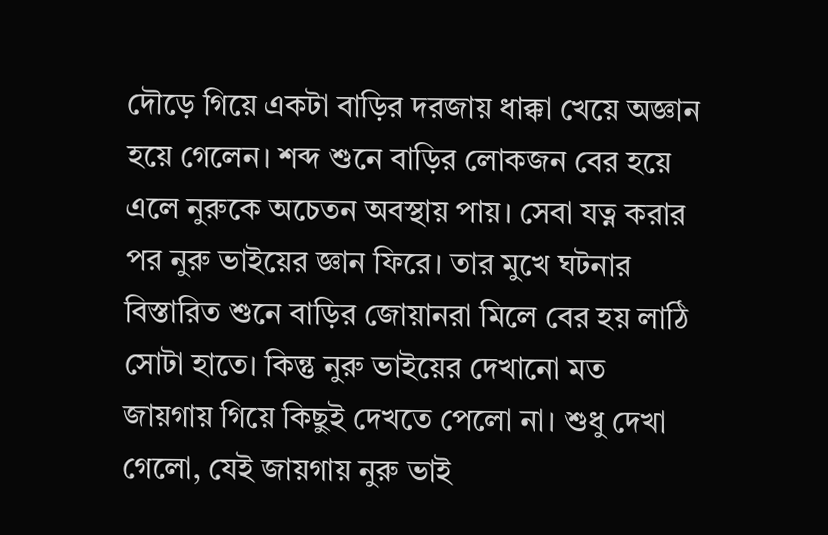দৌড়ে গিয়ে একটা বাড়ির দরজায় ধাক্কা খেয়ে অজ্ঞান হয়ে গেলেন। শব্দ শুনে বাড়ির লোকজন বের হয়ে এলে নুরুকে অচেতন অবস্থায় পায়। সেবা যত্ন করার পর নুরু ভাইয়ের জ্ঞান ফিরে। তার মুখে ঘটনার বিস্তারিত শুনে বাড়ির জোয়ানরা মিলে বের হয় লাঠি সোটা হাতে। কিন্তু নুরু ভাইয়ের দেখানো মত জায়গায় গিয়ে কিছুই দেখতে পেলো না। শুধু দেখা গেলো, যেই জায়গায় নুরু ভাই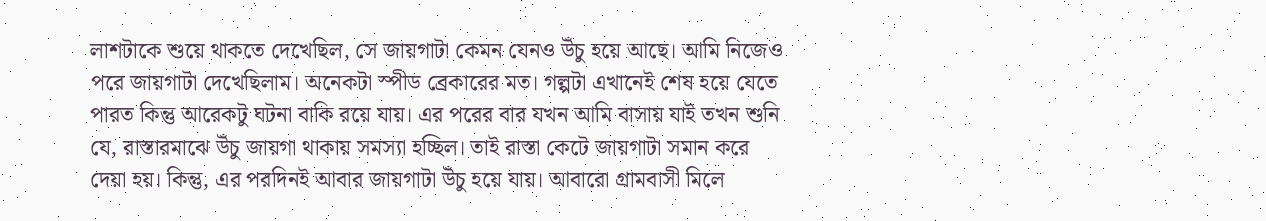লাশটাকে শুয়ে থাকতে দেখেছিল, সে জায়গাটা কেমন যেনও উঁচু হয়ে আছে। আমি নিজেও পরে জায়গাটা দেখেছিলাম। অনেকটা স্পীড ব্রেকারের মত। গল্পটা এখানেই শেষ হয়ে যেতে পারত কিন্তু আরেকটু ঘটনা বাকি রয়ে যায়। এর পরের বার যখন আমি বাসায় যাই তখন শুনি যে, রাস্তারমাঝে উঁচু জায়গা থাকায় সমস্যা হচ্ছিল। তাই রাস্তা কেটে জায়গাটা সমান করে দেয়া হয়। কিন্তু, এর পরদিনই আবার জায়গাটা উঁচু হয়ে যায়। আবারো গ্রামবাসী মিলে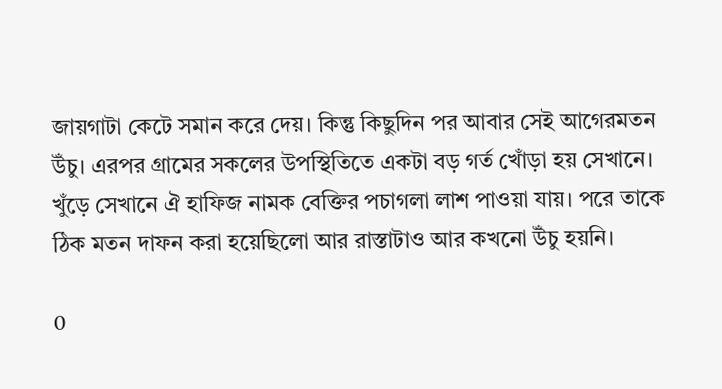জায়গাটা কেটে সমান করে দেয়। কিন্তু কিছুদিন পর আবার সেই আগেরমতন উঁচু। এরপর গ্রামের সকলের উপস্থিতিতে একটা বড় গর্ত খোঁড়া হয় সেখানে। খুঁড়ে সেখানে ঐ হাফিজ নামক বেক্তির পচাগলা লাশ পাওয়া যায়। পরে তাকে ঠিক মতন দাফন করা হয়েছিলো আর রাস্তাটাও আর কখনো উঁচু হয়নি।

0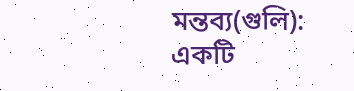মন্তব্য(গুলি):
একটি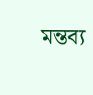মন্তব্য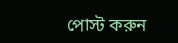পোস্ট করুন